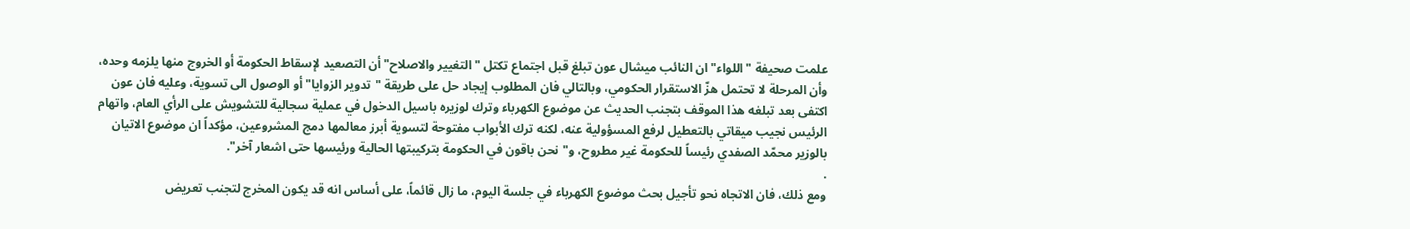علمت صحيفة "اللواء" ان النائب ميشال عون تبلغ قبل اجتماع تكتل "التغيير والاصلاح" أن التصعيد لإسقاط الحكومة أو الخروج منها يلزمه وحده، وأن المرحلة لا تحتمل هزّ الاستقرار الحكومي، وبالتالي فان المطلوب إيجاد حل على طريقة "تدوير الزوايا" أو الوصول الى تسوية، وعليه فان عون اكتفى بعد تبلغه هذا الموقف بتجنب الحديث عن موضوع الكهرباء وترك لوزيره باسيل الدخول في عملية سجالية للتشويش على الرأي العام، واتهام الرئيس نجيب ميقاتي بالتعطيل لرفع المسؤولية عنه، لكنه ترك الأبواب مفتوحة لتسوية أبرز معالمها دمج المشروعين، مؤكداً ان موضوع الاتيان بالوزير محمّد الصفدي رئيساً للحكومة غير مطروح، و"نحن باقون في الحكومة بتركيبتها الحالية ورئيسها حتى اشعار آخر".
.
ومع ذلك، فان الاتجاه نحو تأجيل بحث موضوع الكهرباء في جلسة اليوم، ما زال قائماً، على أساس انه قد يكون المخرج لتجنب تعريض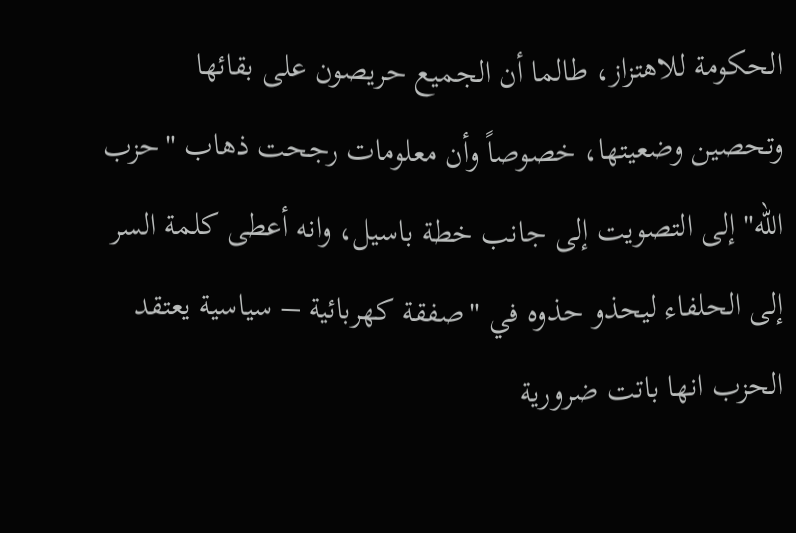الحكومة للاهتزاز، طالما أن الجميع حريصون على بقائها وتحصين وضعيتها، خصوصاً وأن معلومات رجحت ذهاب "حزب الله" إلى التصويت إلى جانب خطة باسيل، وانه أعطى كلمة السر إلى الحلفاء ليحذو حذوه في "صفقة كهربائية – سياسية يعتقد الحزب انها باتت ضرورية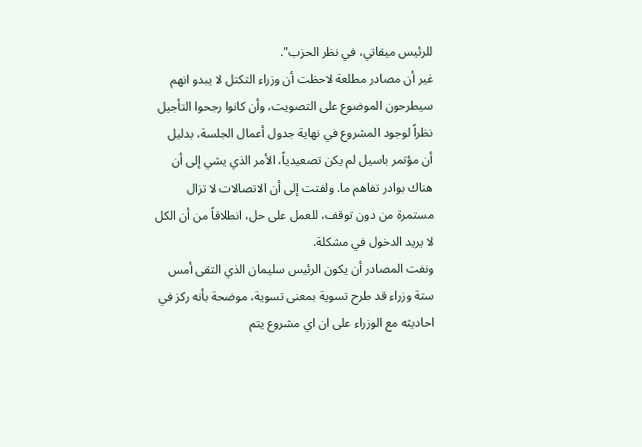للرئيس ميقاتي، في نظر الحزب".
غير أن مصادر مطلعة لاحظت أن وزراء التكتل لا يبدو انهم سيطرحون الموضوع على التصويت، وأن كانوا رجحوا التأجيل نظراً لوجود المشروع في نهاية جدول أعمال الجلسة، بدليل أن مؤتمر باسيل لم يكن تصعيدياً، الأمر الذي يشي إلى أن هناك بوادر تفاهم ما. ولفتت إلى أن الاتصالات لا تزال مستمرة من دون توقف، للعمل على حل، انطلاقاً من أن الكل لا يريد الدخول في مشكلة.
ونفت المصادر أن يكون الرئيس سليمان الذي التقى أمس ستة وزراء قد طرح تسوية بمعنى تسوية، موضحة بأنه ركز في احاديثه مع الوزراء على ان اي مشروع يتم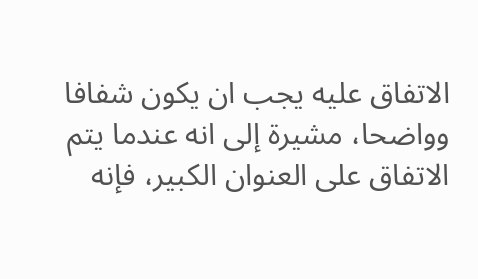الاتفاق عليه يجب ان يكون شفافا وواضحا، مشيرة إلى انه عندما يتم الاتفاق على العنوان الكبير، فإنه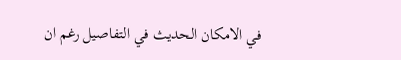في الامكان الحديث في التفاصيل رغم ان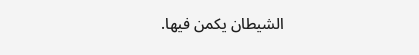الشيطان يكمن فيها.